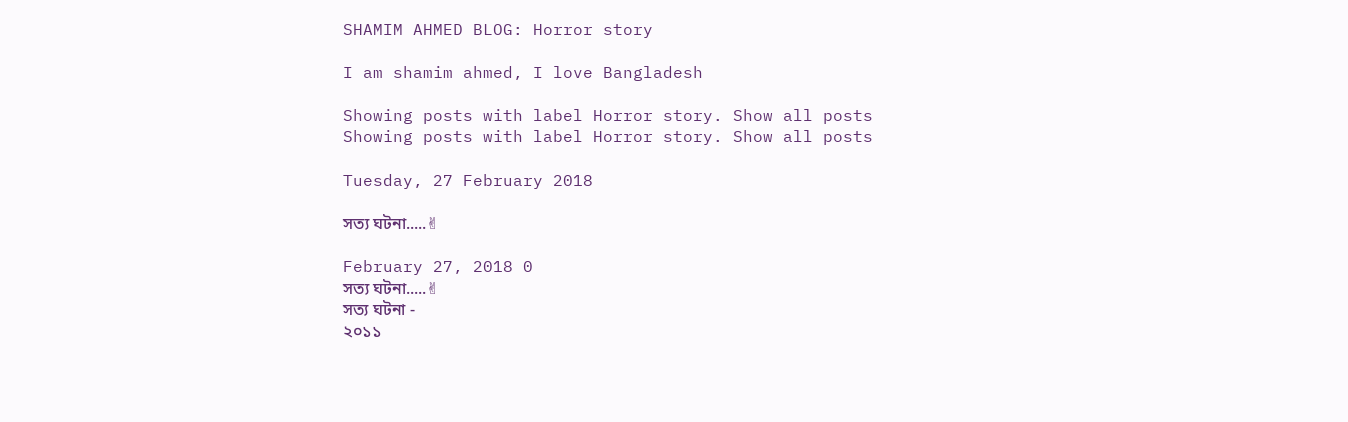SHAMIM AHMED BLOG: Horror story

I am shamim ahmed, I love Bangladesh

Showing posts with label Horror story. Show all posts
Showing posts with label Horror story. Show all posts

Tuesday, 27 February 2018

সত্য ঘটনা.....✌

February 27, 2018 0
সত্য ঘটনা.....✌
সত্য ঘটনা -
২০১১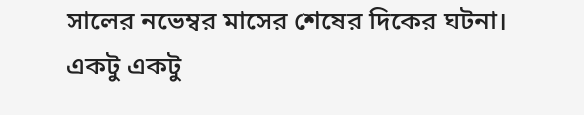সালের নভেম্বর মাসের শেষের দিকের ঘটনা। একটু একটু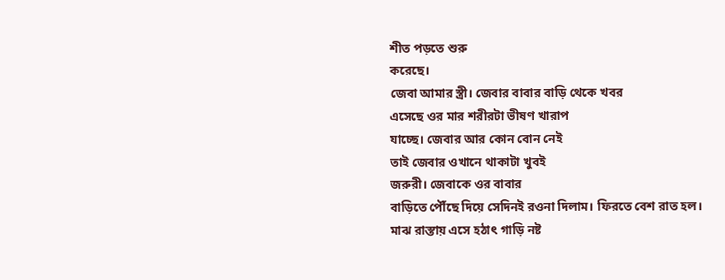শীত পড়তে শুরু
করেছে।
জেবা আমার স্ত্রী। জেবার বাবার বাড়ি থেকে খবর
এসেছে ওর মার শরীরটা ভীষণ খারাপ
যাচ্ছে। জেবার আর কোন বোন নেই
তাই জেবার ওখানে থাকাটা খুবই
জরুরী। জেবাকে ওর বাবার
বাড়িতে পৌঁছে দিয়ে সেদিনই রওনা দিলাম। ফিরতে বেশ রাত হল।
মাঝ রাস্তায় এসে হঠাৎ গাড়ি নষ্ট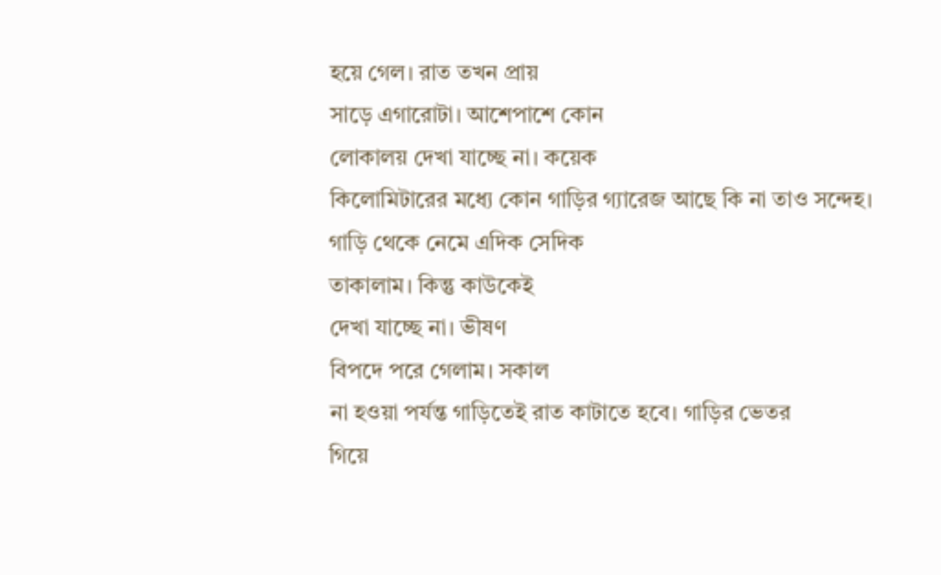হয়ে গেল। রাত তখন প্রায়
সাড়ে এগারোটা। আশেপাশে কোন
লোকালয় দেখা যাচ্ছে না। কয়েক
কিলোমিটারের মধ্যে কোন গাড়ির গ্যারেজ আছে কি না তাও সন্দেহ।
গাড়ি থেকে নেমে এদিক সেদিক
তাকালাম। কিন্তু কাউকেই
দেখা যাচ্ছে না। ভীষণ
বিপদে পরে গেলাম। সকাল
না হওয়া পর্যন্ত গাড়িতেই রাত কাটাতে হবে। গাড়ির ভেতর
গিয়ে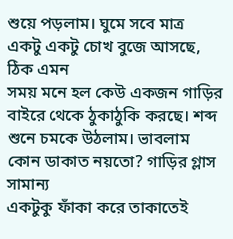শুয়ে পড়লাম। ঘুমে সবে মাত্র
একটু একটু চোখ বুজে আসছে, ঠিক এমন
সময় মনে হল কেউ একজন গাড়ির
বাইরে থেকে ঠুকাঠুকি করছে। শব্দ
শুনে চমকে উঠলাম। ভাবলাম কোন ডাকাত নয়তো? গাড়ির গ্লাস সামান্য
একটুকু ফাঁকা করে তাকাতেই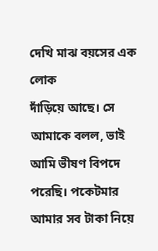দেখি মাঝ বয়সের এক লোক
দাঁড়িয়ে আছে। সে আমাকে বলল, ভাই
আমি ভীষণ বিপদে পরেছি। পকেটমার
আমার সব টাকা নিয়ে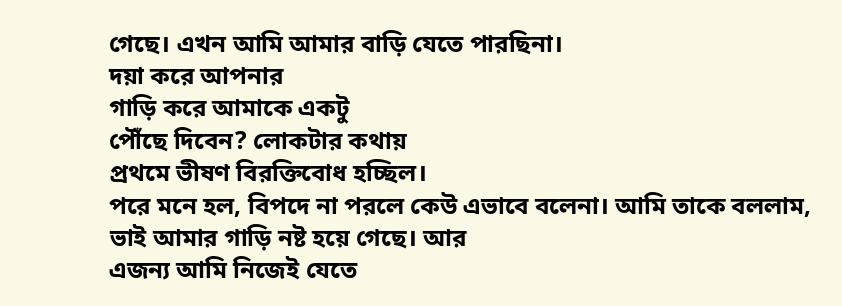গেছে। এখন আমি আমার বাড়ি যেতে পারছিনা।
দয়া করে আপনার
গাড়ি করে আমাকে একটু
পৌঁছে দিবেন? লোকটার কথায়
প্রথমে ভীষণ বিরক্তিবোধ হচ্ছিল।
পরে মনে হল, বিপদে না পরলে কেউ এভাবে বলেনা। আমি তাকে বললাম,
ভাই আমার গাড়ি নষ্ট হয়ে গেছে। আর
এজন্য আমি নিজেই যেতে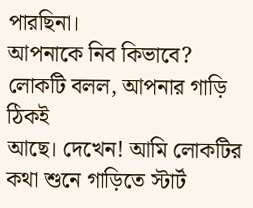পারছিনা।
আপনাকে নিব কিভাবে?
লোকটি বলল, আপনার গাড়ি ঠিকই
আছে। দেখেন! আমি লোকটির কথা শুনে গাড়িতে স্টার্ট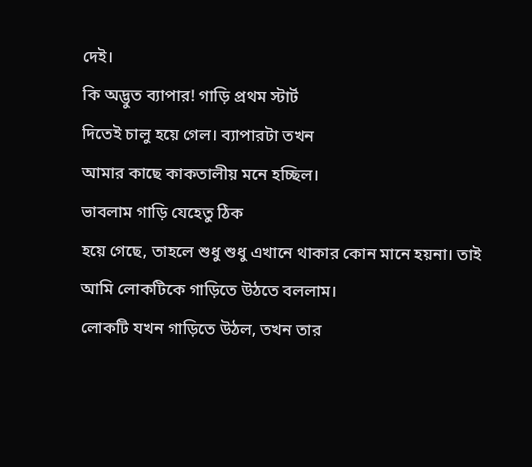দেই।
কি অদ্ভুত ব্যাপার! গাড়ি প্রথম স্টার্ট
দিতেই চালু হয়ে গেল। ব্যাপারটা তখন
আমার কাছে কাকতালীয় মনে হচ্ছিল।
ভাবলাম গাড়ি যেহেতু ঠিক
হয়ে গেছে, তাহলে শুধু শুধু এখানে থাকার কোন মানে হয়না। তাই
আমি লোকটিকে গাড়িতে উঠতে বললাম।
লোকটি যখন গাড়িতে উঠল, তখন তার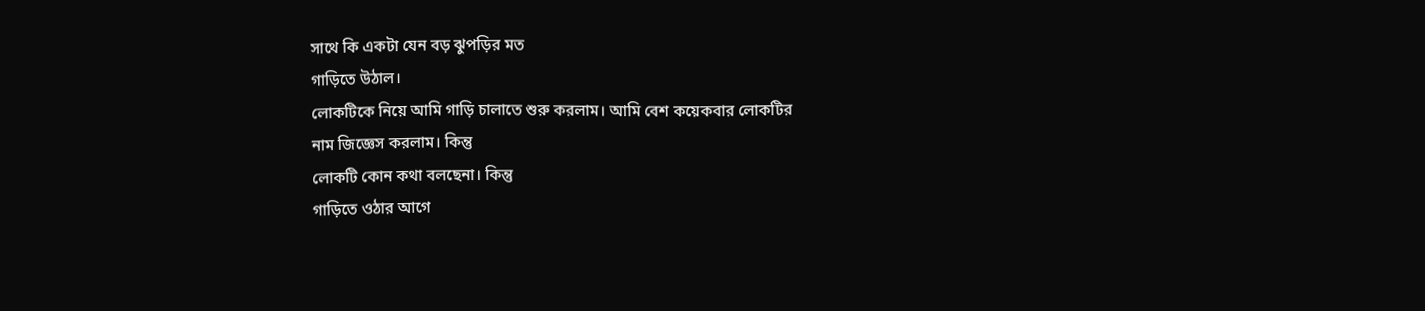সাথে কি একটা যেন বড় ঝুপড়ির মত
গাড়িতে উঠাল।
লোকটিকে নিয়ে আমি গাড়ি চালাতে শুরু করলাম। আমি বেশ কয়েকবার লোকটির
নাম জিজ্ঞেস করলাম। কিন্তু
লোকটি কোন কথা বলছেনা। কিন্তু
গাড়িতে ওঠার আগে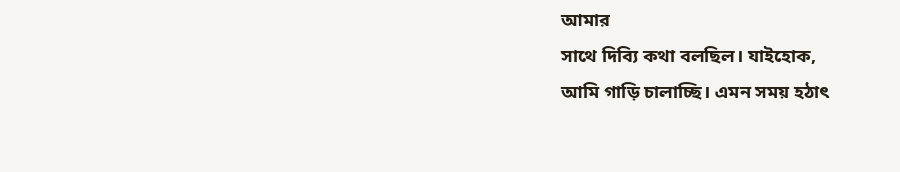আমার
সাথে দিব্যি কথা বলছিল। যাইহোক,
আমি গাড়ি চালাচ্ছি। এমন সময় হঠাৎ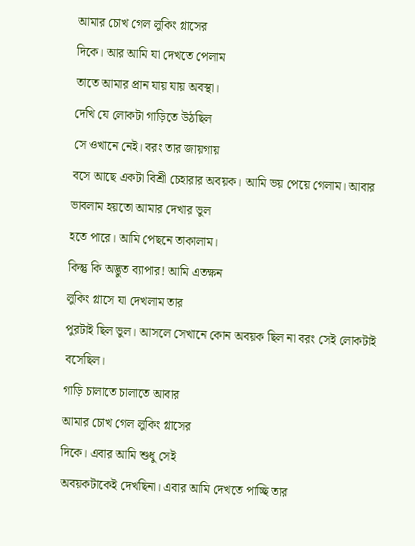আমার চোখ গেল লুকিং গ্লাসের
দিকে। আর আমি যা দেখতে পেলাম
তাতে আমার প্রান যায় যায় অবস্থা।
দেখি যে লোকটা গাড়িতে উঠছিল
সে ওখানে নেই। বরং তার জায়গায়
বসে আছে একটা বিশ্রী চেহারার অবয়ক। আমি ভয় পেয়ে গেলাম। আবার
ভাবলাম হয়তো আমার দেখার ভুল
হতে পারে। আমি পেছনে তাকালাম।
কিন্তু কি অদ্ভুত ব্যাপার! আমি এতক্ষন
লুকিং গ্লাসে যা দেখলাম তার
পুরটাই ছিল ভুল। আসলে সেখানে কোন অবয়ক ছিল না বরং সেই লোকটাই
বসেছিল।
গাড়ি চালাতে চালাতে আবার
আমার চোখ গেল লুকিং গ্লাসের
দিকে। এবার আমি শুধু সেই
অবয়কটাকেই দেখছিনা। এবার আমি দেখতে পাচ্ছি তার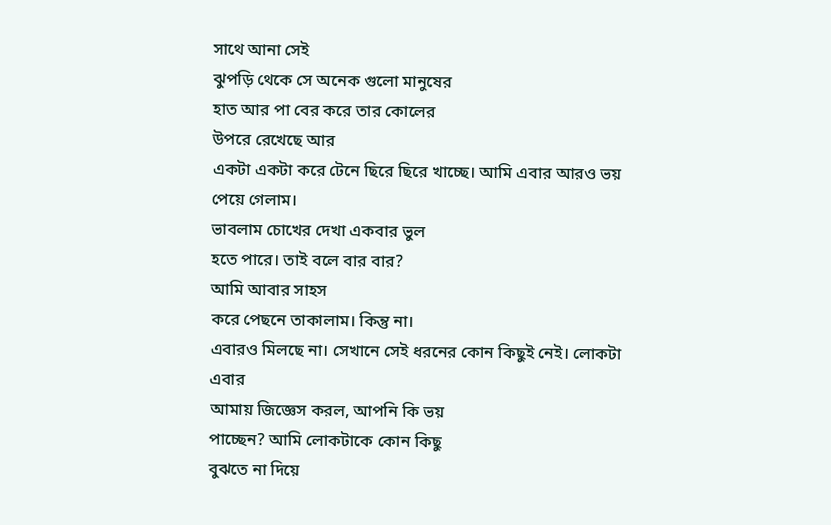সাথে আনা সেই
ঝুপড়ি থেকে সে অনেক গুলো মানুষের
হাত আর পা বের করে তার কোলের
উপরে রেখেছে আর
একটা একটা করে টেনে ছিরে ছিরে খাচ্ছে। আমি এবার আরও ভয় পেয়ে গেলাম।
ভাবলাম চোখের দেখা একবার ভুল
হতে পারে। তাই বলে বার বার?
আমি আবার সাহস
করে পেছনে তাকালাম। কিন্তু না।
এবারও মিলছে না। সেখানে সেই ধরনের কোন কিছুই নেই। লোকটা এবার
আমায় জিজ্ঞেস করল, আপনি কি ভয়
পাচ্ছেন? আমি লোকটাকে কোন কিছু
বুঝতে না দিয়ে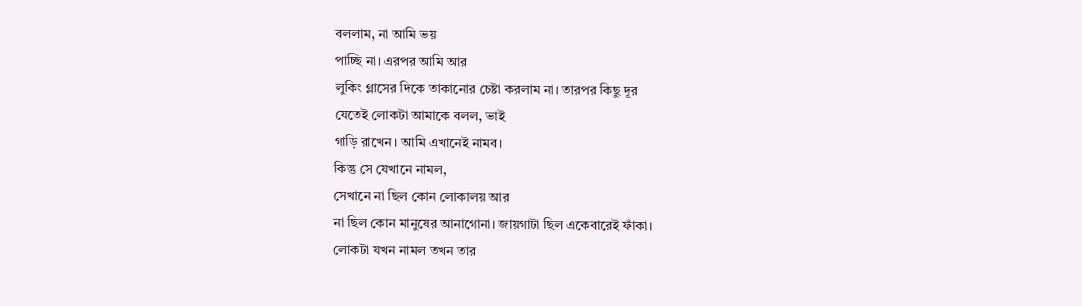বললাম, না আমি ভয়
পাচ্ছি না। এরপর আমি আর
লুকিং গ্লাসের দিকে তাকানোর চেষ্টা করলাম না। তারপর কিছু দূর
যেতেই লোকটা আমাকে বলল, ভাই
গাড়ি রাখেন। আমি এখানেই নামব।
কিন্তু সে যেখানে নামল,
সেখানে না ছিল কোন লোকালয় আর
না ছিল কোন মানুষের আনাগোনা। জায়গাটা ছিল একেবারেই ফাঁকা।
লোকটা যখন নামল তখন তার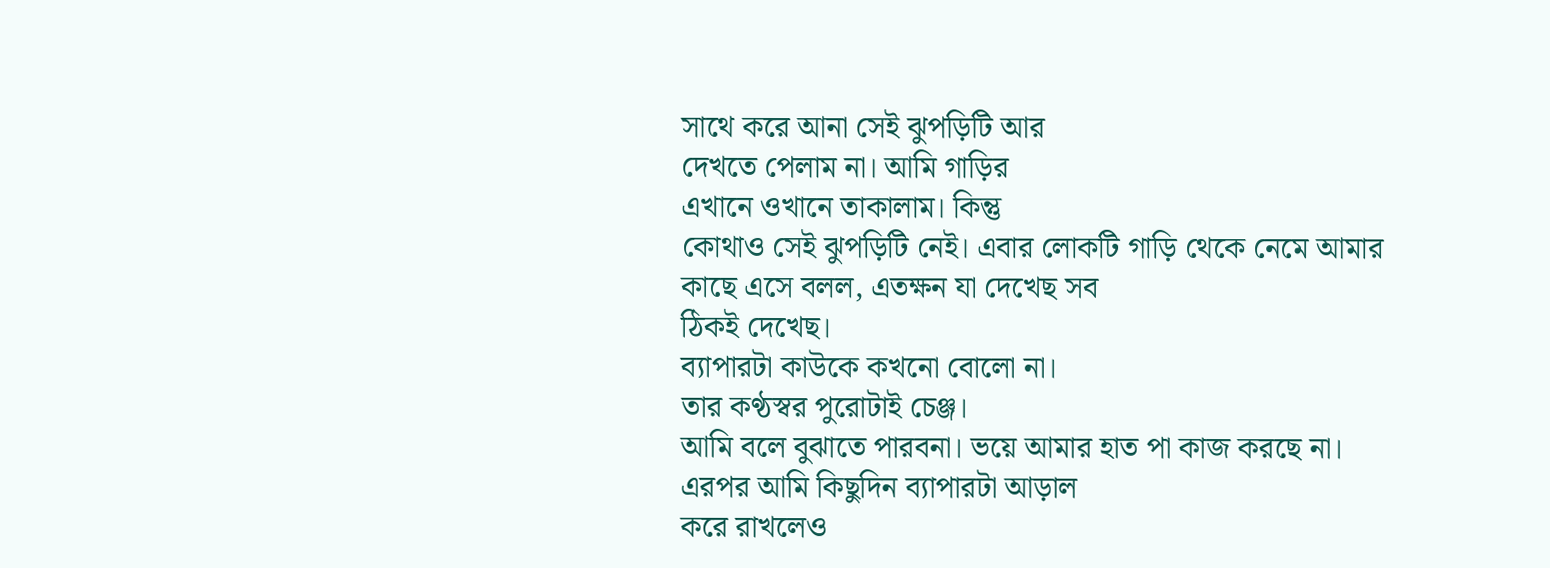সাথে করে আনা সেই ঝুপড়িটি আর
দেখতে পেলাম না। আমি গাড়ির
এখানে ওখানে তাকালাম। কিন্তু
কোথাও সেই ঝুপড়িটি নেই। এবার লোকটি গাড়ি থেকে নেমে আমার
কাছে এসে বলল, এতক্ষন যা দেখেছ সব
ঠিকই দেখেছ।
ব্যাপারটা কাউকে কখনো বোলো না।
তার কণ্ঠস্বর পুরোটাই চেঞ্জ।
আমি বলে বুঝাতে পারবনা। ভয়ে আমার হাত পা কাজ করছে না।
এরপর আমি কিছুদিন ব্যাপারটা আড়াল
করে রাখলেও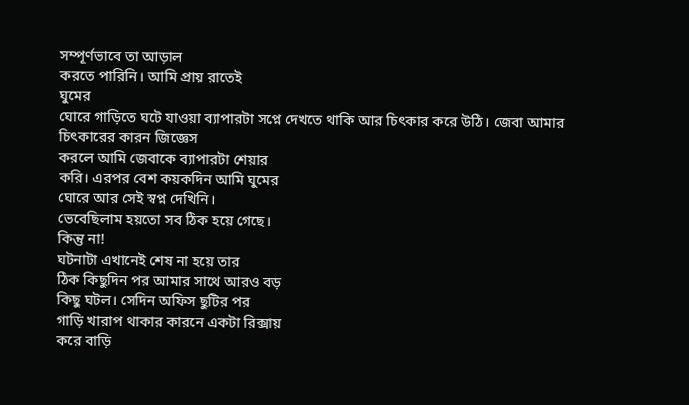সম্পূর্ণভাবে তা আড়াল
করতে পারিনি। আমি প্রায় রাতেই
ঘুমের
ঘোরে গাড়িতে ঘটে যাওয়া ব্যাপারটা সপ্নে দেখতে থাকি আর চিৎকার করে উঠি। জেবা আমার
চিৎকারের কারন জিজ্ঞেস
করলে আমি জেবাকে ব্যাপারটা শেয়ার
করি। এরপর বেশ কয়কদিন আমি ঘুমের
ঘোরে আর সেই স্বপ্ন দেখিনি।
ভেবেছিলাম হয়তো সব ঠিক হয়ে গেছে।
কিন্তু না!
ঘটনাটা এখানেই শেষ না হয়ে তার
ঠিক কিছুদিন পর আমার সাথে আরও বড়
কিছু ঘটল। সেদিন অফিস ছুটির পর
গাড়ি খারাপ থাকার কারনে একটা রিক্সায়
করে বাড়ি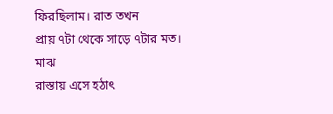ফিরছিলাম। রাত তখন
প্রায় ৭টা থেকে সাড়ে ৭টার মত। মাঝ
রাস্তায় এসে হঠাৎ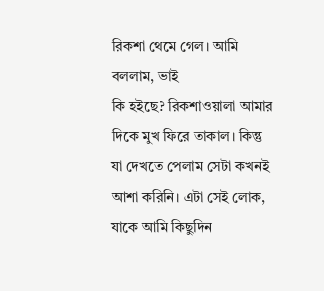রিকশা থেমে গেল। আমি বললাম, ভাই
কি হইছে? রিকশাওয়ালা আমার দিকে মুখ ফিরে তাকাল। কিন্তু
যা দেখতে পেলাম সেটা কখনই
আশা করিনি। এটা সেই লোক,
যাকে আমি কিছুদিন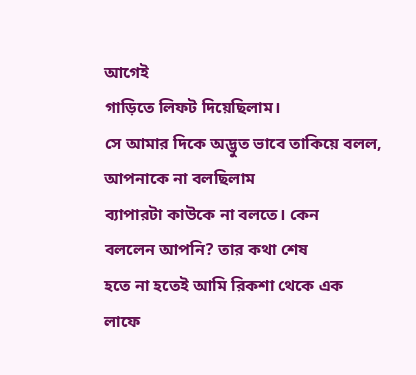আগেই
গাড়িতে লিফট দিয়েছিলাম।
সে আমার দিকে অদ্ভুত ভাবে তাকিয়ে বলল,
আপনাকে না বলছিলাম
ব্যাপারটা কাউকে না বলতে। কেন
বললেন আপনি? তার কথা শেষ
হতে না হতেই আমি রিকশা থেকে এক
লাফে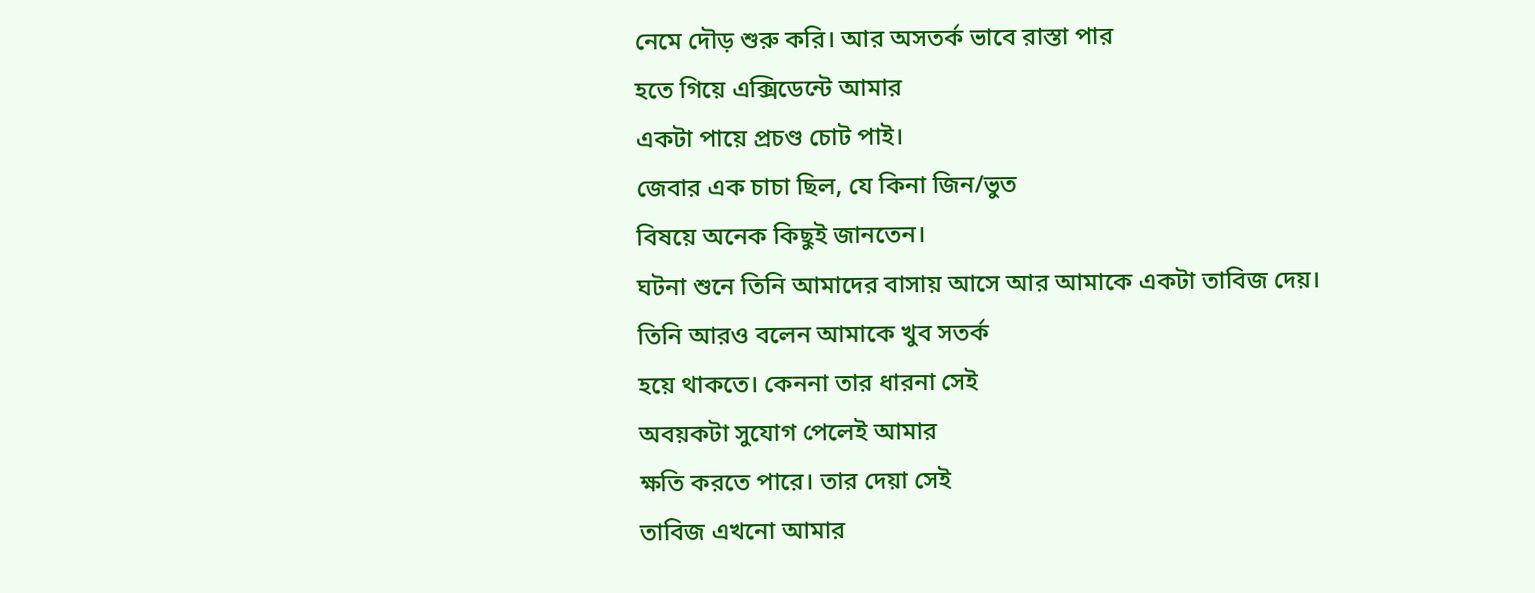নেমে দৌড় শুরু করি। আর অসতর্ক ভাবে রাস্তা পার
হতে গিয়ে এক্সিডেন্টে আমার
একটা পায়ে প্রচণ্ড চোট পাই।
জেবার এক চাচা ছিল, যে কিনা জিন/ভুত
বিষয়ে অনেক কিছুই জানতেন।
ঘটনা শুনে তিনি আমাদের বাসায় আসে আর আমাকে একটা তাবিজ দেয়।
তিনি আরও বলেন আমাকে খুব সতর্ক
হয়ে থাকতে। কেননা তার ধারনা সেই
অবয়কটা সুযোগ পেলেই আমার
ক্ষতি করতে পারে। তার দেয়া সেই
তাবিজ এখনো আমার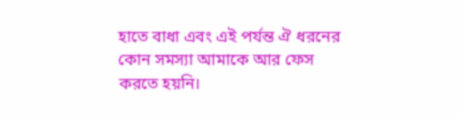হাতে বাধা এবং এই পর্যন্ত ঐ ধরনের
কোন সমস্যা আমাকে আর ফেস
করতে হয়নি।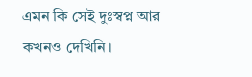এমন কি সেই দুঃস্বপ্ন আর
কখনও দেখিনি।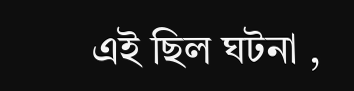এই ছিল ঘটনা ,